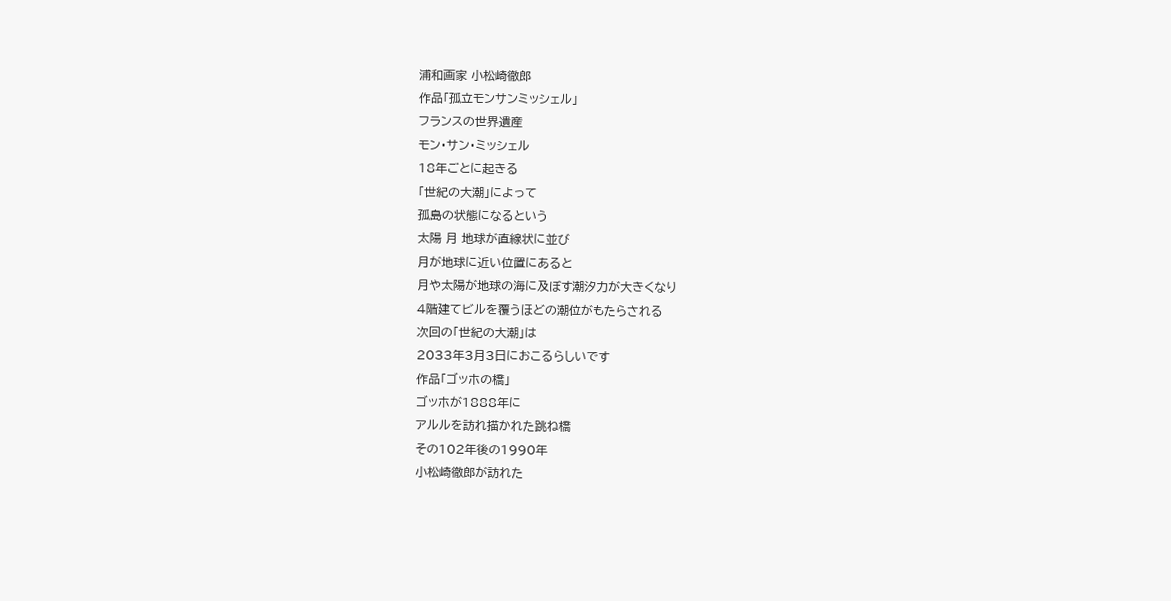浦和画家 小松崎徹郎
作品「孤立モンサンミッシェル」
フランスの世界遺産
モン・サン・ミッシェル
18年ごとに起きる
「世紀の大潮」によって
孤島の状態になるという
太陽 月 地球が直線状に並び
月が地球に近い位置にあると
月や太陽が地球の海に及ぼす潮汐力が大きくなり
4階建てビルを覆うほどの潮位がもたらされる
次回の「世紀の大潮」は
2033年3月3日におこるらしいです
作品「ゴッホの橋」
ゴッホが1888年に
アルルを訪れ描かれた跳ね橋
その102年後の1990年
小松崎徹郎が訪れた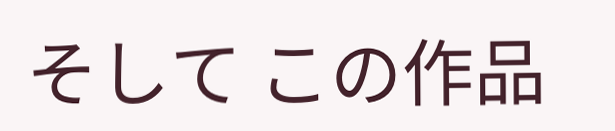そして この作品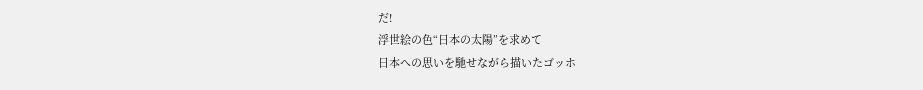だ!
浮世絵の色“日本の太陽”を求めて
日本への思いを馳せながら描いたゴッホ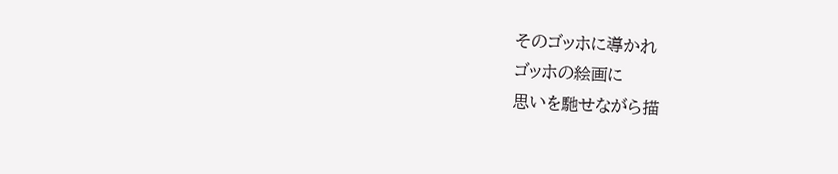そのゴッホに導かれ
ゴッホの絵画に
思いを馳せながら描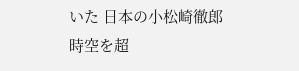いた 日本の小松崎徹郎
時空を超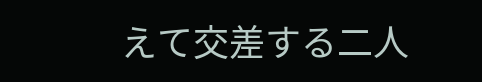えて交差する二人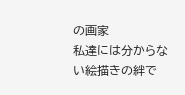の画家
私達には分からない絵描きの絆で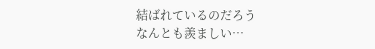結ばれているのだろう
なんとも羨ましい…